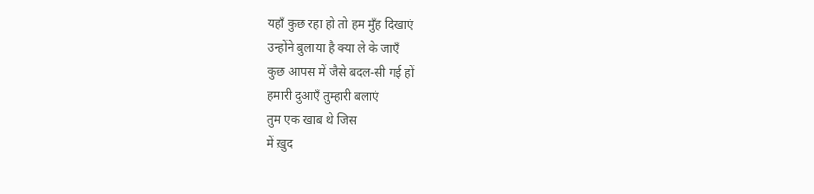यहाँ कुछ रहा हो तो हम मुँह दिखाएं
उन्होंने बुलाया है क्या ले के जाएँ
कुछ आपस में जैसे बदल-सी गई हों
हमारी दुआएँ तुम्हारी बलाएं
तुम एक खाब थे जिस
में ख़ुद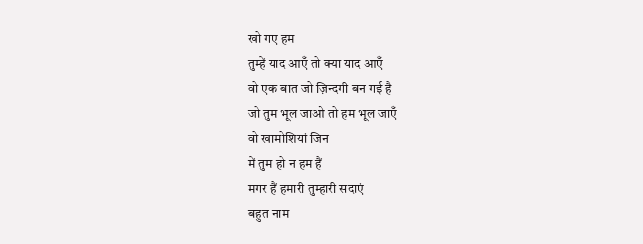खो गए हम
तुम्हें याद आएँ तो क्या याद आएँ
वो एक बात जो ज़िन्दगी बन गई है
जो तुम भूल जाओ तो हम भूल जाएँ
वो खामोशियां जिन
में तुम हो न हम हैं
मगर हैं हमारी तुम्हारी सदाएं
बहुत नाम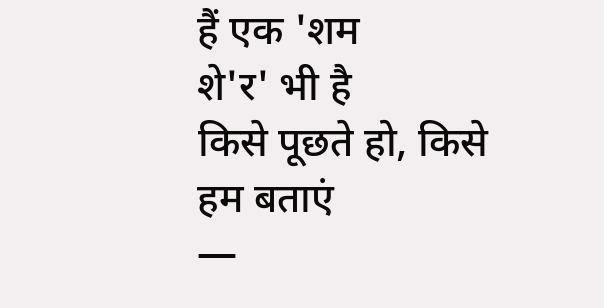हैं एक 'शम
शे'र' भी है
किसे पूछते हो, किसे हम बताएं
—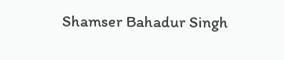Shamser Bahadur Singh